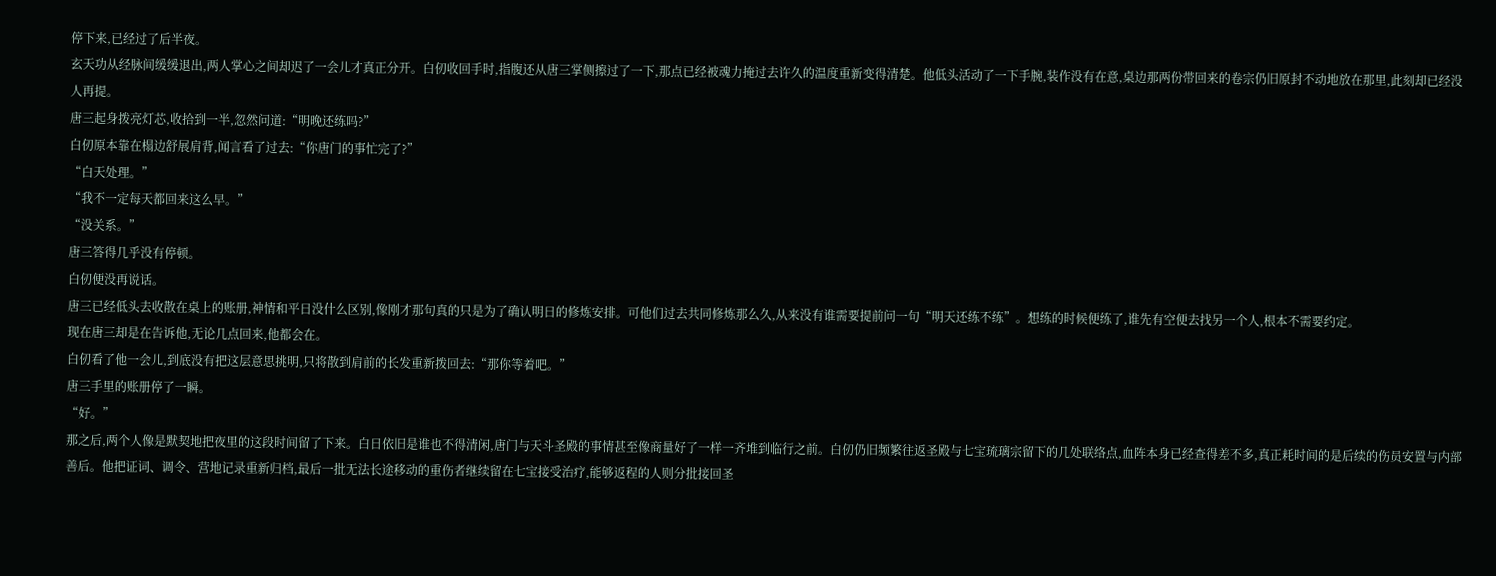停下来,已经过了后半夜。
玄天功从经脉间缓缓退出,两人掌心之间却迟了一会儿才真正分开。白仞收回手时,指腹还从唐三掌侧擦过了一下,那点已经被魂力掩过去许久的温度重新变得清楚。他低头活动了一下手腕,装作没有在意,桌边那两份带回来的卷宗仍旧原封不动地放在那里,此刻却已经没人再提。
唐三起身拨亮灯芯,收拾到一半,忽然问道:“明晚还练吗?”
白仞原本靠在榻边舒展肩背,闻言看了过去:“你唐门的事忙完了?”
“白天处理。”
“我不一定每天都回来这么早。”
“没关系。”
唐三答得几乎没有停顿。
白仞便没再说话。
唐三已经低头去收散在桌上的账册,神情和平日没什么区别,像刚才那句真的只是为了确认明日的修炼安排。可他们过去共同修炼那么久,从来没有谁需要提前问一句“明天还练不练”。想练的时候便练了,谁先有空便去找另一个人,根本不需要约定。
现在唐三却是在告诉他,无论几点回来,他都会在。
白仞看了他一会儿,到底没有把这层意思挑明,只将散到肩前的长发重新拨回去:“那你等着吧。”
唐三手里的账册停了一瞬。
“好。”
那之后,两个人像是默契地把夜里的这段时间留了下来。白日依旧是谁也不得清闲,唐门与天斗圣殿的事情甚至像商量好了一样一齐堆到临行之前。白仞仍旧频繁往返圣殿与七宝琉璃宗留下的几处联络点,血阵本身已经查得差不多,真正耗时间的是后续的伤员安置与内部善后。他把证词、调令、营地记录重新归档,最后一批无法长途移动的重伤者继续留在七宝接受治疗,能够返程的人则分批接回圣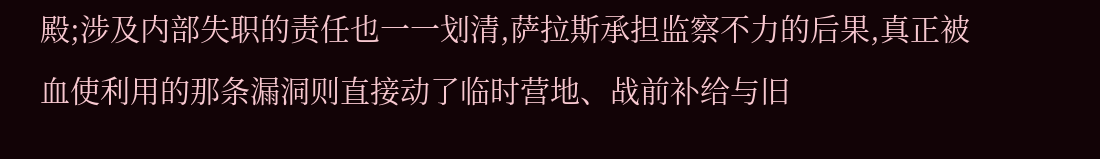殿;涉及内部失职的责任也一一划清,萨拉斯承担监察不力的后果,真正被血使利用的那条漏洞则直接动了临时营地、战前补给与旧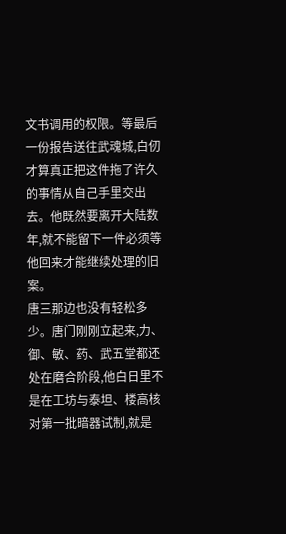文书调用的权限。等最后一份报告送往武魂城,白仞才算真正把这件拖了许久的事情从自己手里交出去。他既然要离开大陆数年,就不能留下一件必须等他回来才能继续处理的旧案。
唐三那边也没有轻松多少。唐门刚刚立起来,力、御、敏、药、武五堂都还处在磨合阶段,他白日里不是在工坊与泰坦、楼高核对第一批暗器试制,就是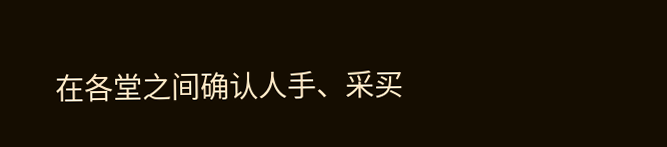在各堂之间确认人手、采买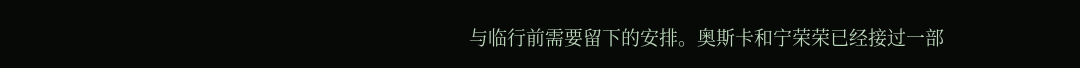与临行前需要留下的安排。奥斯卡和宁荣荣已经接过一部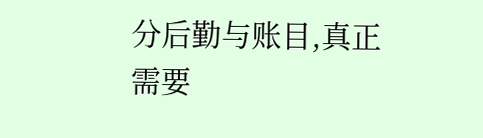分后勤与账目,真正需要